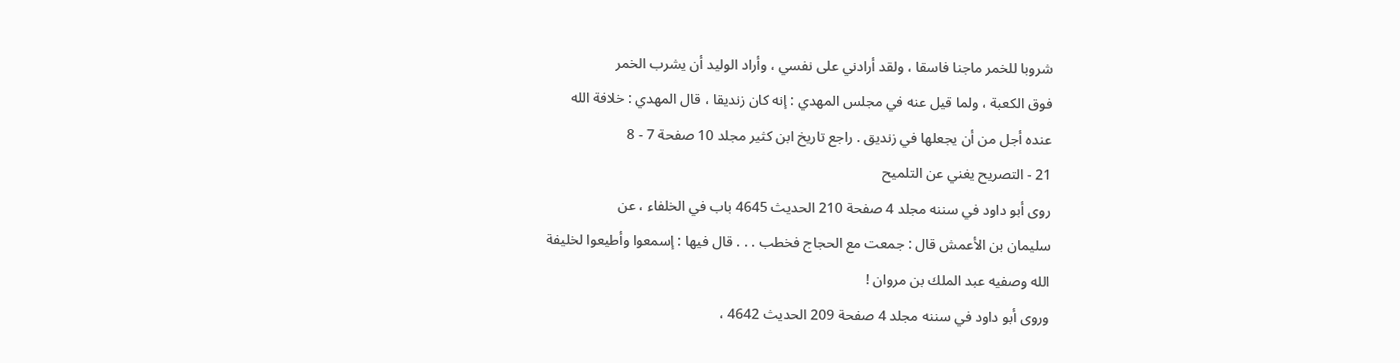شروبا للخمر ماجنا فاسقا ، ولقد أرادني على نفسي ، وأراد الوليد أن يشرب الخمر
فوق الكعبة ، ولما قيل عنه في مجلس المهدي : إنه كان زنديقا ، قال المهدي : خلافة الله
عنده أجل من أن يجعلها في زنديق . راجع تاريخ ابن كثير مجلد 10 صفحة 7 - 8
21 - التصريح يغني عن التلميح
روى أبو داود في سننه مجلد 4 صفحة 210 الحديث 4645 باب في الخلفاء ، عن
سليمان بن الأعمش قال : جمعت مع الحجاج فخطب . . . قال فيها : إسمعوا وأطيعوا لخليفة
الله وصفيه عبد الملك بن مروان !
وروى أبو داود في سننه مجلد 4 صفحة 209 الحديث 4642 ،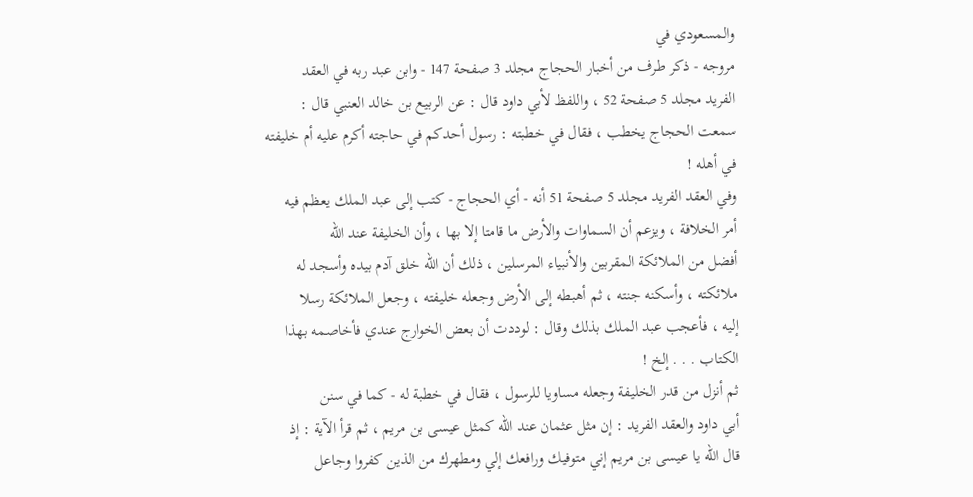والمسعودي في
مروجه - ذكر طرف من أخبار الحجاج مجلد 3 صفحة 147 - وابن عبد ربه في العقد
الفريد مجلد 5 صفحة 52 ، واللفظ لأبي داود قال : عن الربيع بن خالد العنبي قال :
سمعت الحجاج يخطب ، فقال في خطبته : رسول أحدكم في حاجته أكرم عليه أم خليفته
في أهله !
وفي العقد الفريد مجلد 5 صفحة 51 أنه - أي الحجاج - كتب إلى عبد الملك يعظم فيه
أمر الخلافة ، ويزعم أن السماوات والأرض ما قامتا إلا بها ، وأن الخليفة عند الله
أفضل من الملائكة المقربين والأنبياء المرسلين ، ذلك أن الله خلق آدم بيده وأسجد له
ملائكته ، وأسكنه جنته ، ثم أهبطه إلى الأرض وجعله خليفته ، وجعل الملائكة رسلا
إليه ، فأعجب عبد الملك بذلك وقال : لوددت أن بعض الخوارج عندي فأخاصمه بهذا
الكتاب . . . إلخ !
ثم أنزل من قدر الخليفة وجعله مساويا للرسول ، فقال في خطبة له - كما في سنن
أبي داود والعقد الفريد : إن مثل عثمان عند الله كمثل عيسى بن مريم ، ثم قرأ الآية : إذ
قال الله يا عيسى بن مريم إني متوفيك ورافعك إلي ومطهرك من الذين كفروا وجاعل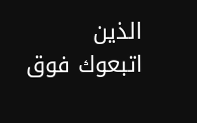الذين اتبعوك فوق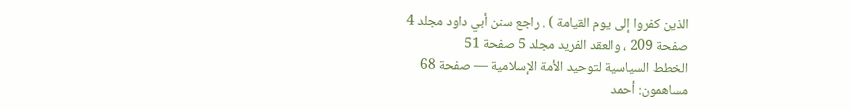الذين كفروا إلى يوم القيامة ) . راجع سنن أبي داود مجلد 4
صفحة 209 ، والعقد الفريد مجلد 5 صفحة 51
الخطط السياسية لتوحيد الأمة الإسلامية — صفحة 68
مساهمون: أحمد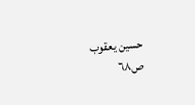حسين يعقوب
ص٦٨